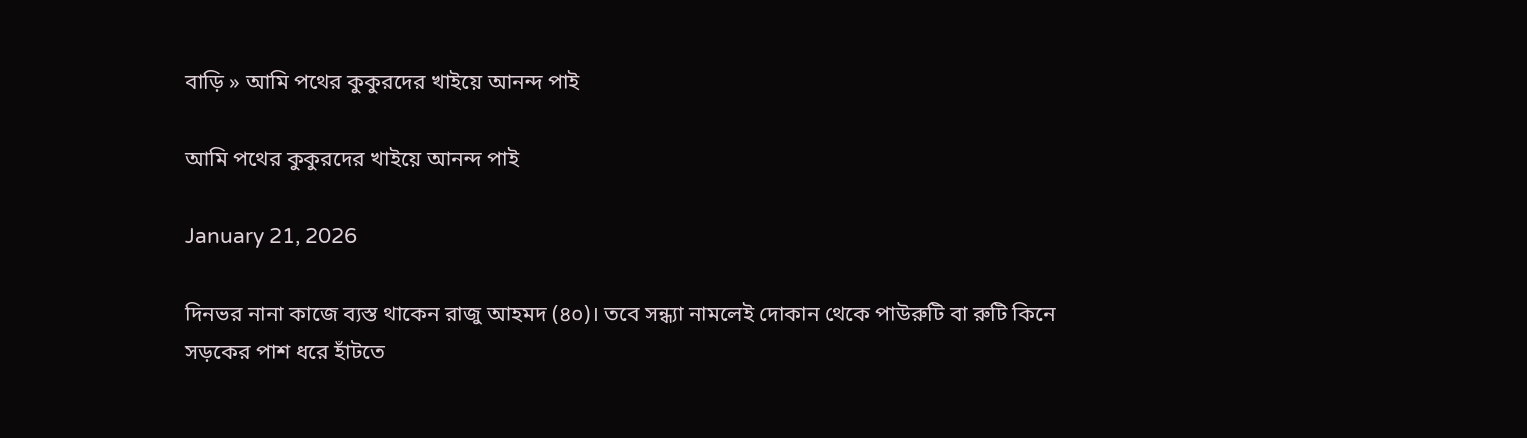বাড়ি » আমি পথের কুকুরদের খাইয়ে আনন্দ পাই

আমি পথের কুকুরদের খাইয়ে আনন্দ পাই

January 21, 2026

দিনভর নানা কাজে ব্যস্ত থাকেন রাজু আহমদ (৪০)। তবে সন্ধ্যা নামলেই দোকান থেকে পাউরুটি বা রুটি কিনে সড়কের পাশ ধরে হাঁটতে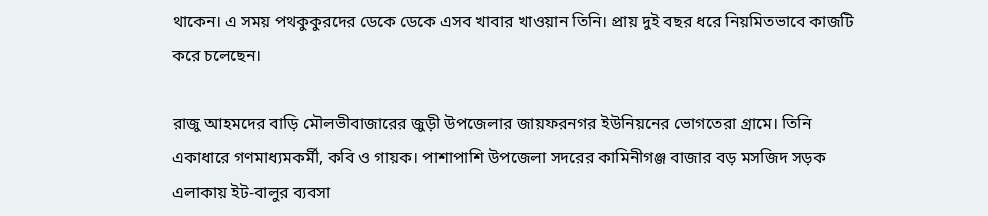থাকেন। এ সময় পথকুকুরদের ডেকে ডেকে এসব খাবার খাওয়ান তিনি। প্রায় দুই বছর ধরে নিয়মিতভাবে কাজটি করে চলেছেন।

রাজু আহমদের বাড়ি মৌলভীবাজারের জুড়ী উপজেলার জায়ফরনগর ইউনিয়নের ভোগতেরা গ্রামে। তিনি একাধারে গণমাধ্যমকর্মী, কবি ও গায়ক। পাশাপাশি উপজেলা সদরের কামিনীগঞ্জ বাজার বড় মসজিদ সড়ক এলাকায় ইট-বালুর ব্যবসা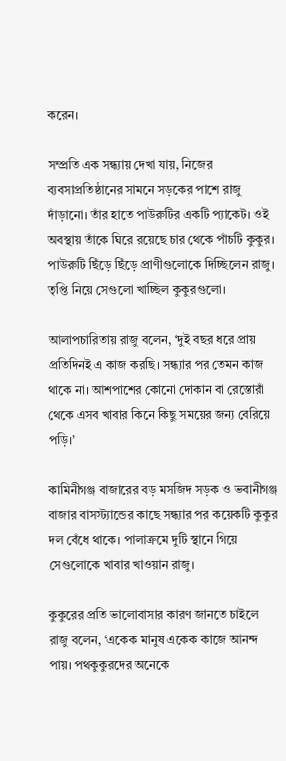করেন।

সম্প্রতি এক সন্ধ্যায় দেখা যায়, নিজের ব্যবসাপ্রতিষ্ঠানের সামনে সড়কের পাশে রাজু দাঁড়ানো। তাঁর হাতে পাউরুটির একটি প্যাকেট। ওই অবস্থায় তাঁকে ঘিরে রয়েছে চার থেকে পাঁচটি কুকুর। পাউরুটি ছিঁড়ে ছিঁড়ে প্রাণীগুলোকে দিচ্ছিলেন রাজু। তৃপ্তি নিয়ে সেগুলো খাচ্ছিল কুকুরগুলো।

আলাপচারিতায় রাজু বলেন, ‘দুই বছর ধরে প্রায় প্রতিদিনই এ কাজ করছি। সন্ধ্যার পর তেমন কাজ থাকে না। আশপাশের কোনো দোকান বা রেস্তোরাঁ থেকে এসব খাবার কিনে কিছু সময়ের জন্য বেরিয়ে পড়ি।’

কামিনীগঞ্জ বাজারের বড় মসজিদ সড়ক ও ভবানীগঞ্জ বাজার বাসস্ট্যান্ডের কাছে সন্ধ্যার পর কয়েকটি কুকুর দল বেঁধে থাকে। পালাক্রমে দুটি স্থানে গিয়ে সেগুলোকে খাবার খাওয়ান রাজু।

কুকুরের প্রতি ভালোবাসার কারণ জানতে চাইলে রাজু বলেন, ‘একেক মানুষ একেক কাজে আনন্দ পায়। পথকুকুরদের অনেকে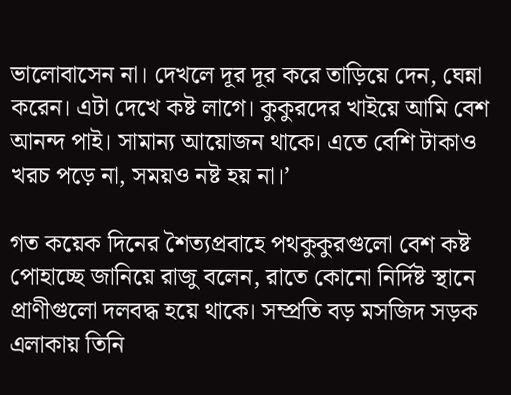ভালোবাসেন না। দেখলে দূর দূর করে তাড়িয়ে দেন, ঘেন্না করেন। এটা দেখে কষ্ট লাগে। কুকুরদের খাইয়ে আমি বেশ আনন্দ পাই। সামান্য আয়োজন থাকে। এতে বেশি টাকাও খরচ পড়ে না, সময়ও নষ্ট হয় না।’

গত কয়েক দিনের শৈত্যপ্রবাহে পথকুকুরগুলো বেশ কষ্ট পোহাচ্ছে জানিয়ে রাজু বলেন, রাতে কোনো নির্দিষ্ট স্থানে প্রাণীগুলো দলবদ্ধ হয়ে থাকে। সম্প্রতি বড় মসজিদ সড়ক এলাকায় তিনি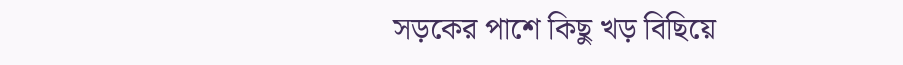সড়কের পাশে কিছু খড় বিছিয়ে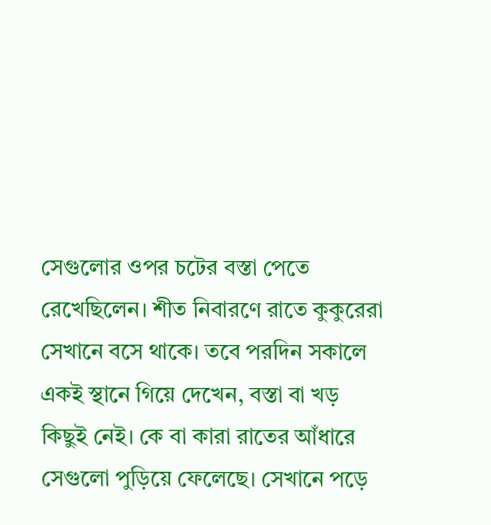সেগুলোর ওপর চটের বস্তা পেতে রেখেছিলেন। শীত নিবারণে রাতে কুকুরেরা সেখানে বসে থাকে। তবে পরদিন সকালে একই স্থানে গিয়ে দেখেন, বস্তা বা খড় কিছুই নেই। কে বা কারা রাতের আঁধারে সেগুলো পুড়িয়ে ফেলেছে। সেখানে পড়ে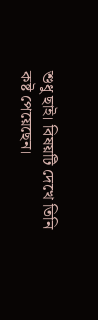শুধু ছাই। বিষয়টি দেখে তিনি কষ্ট পেয়েছেন।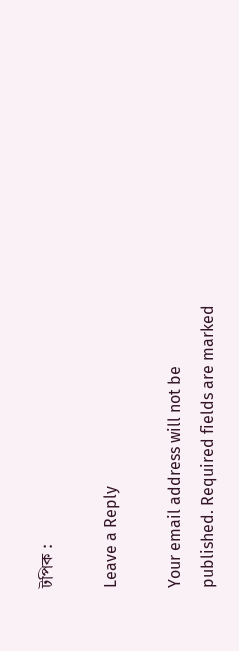টপিক :

Leave a Reply

Your email address will not be published. Required fields are marked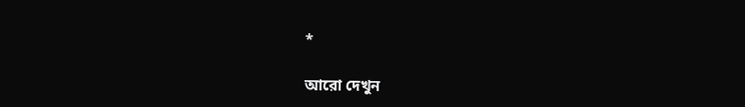*

আরো দেখুন